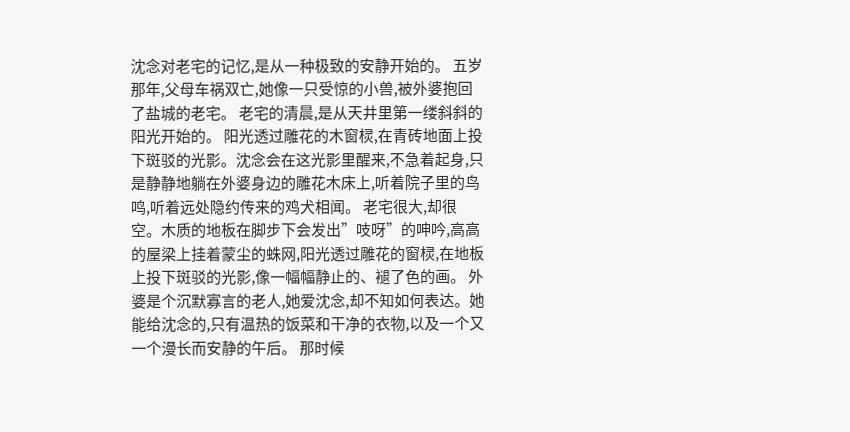沈念对老宅的记忆,是从一种极致的安静开始的。 五岁那年,父母车祸双亡,她像一只受惊的小兽,被外婆抱回了盐城的老宅。 老宅的清晨,是从天井里第一缕斜斜的阳光开始的。 阳光透过雕花的木窗棂,在青砖地面上投下斑驳的光影。沈念会在这光影里醒来,不急着起身,只是静静地躺在外婆身边的雕花木床上,听着院子里的鸟鸣,听着远处隐约传来的鸡犬相闻。 老宅很大,却很空。木质的地板在脚步下会发出”吱呀”的呻吟,高高的屋梁上挂着蒙尘的蛛网,阳光透过雕花的窗棂,在地板上投下斑驳的光影,像一幅幅静止的、褪了色的画。 外婆是个沉默寡言的老人,她爱沈念,却不知如何表达。她能给沈念的,只有温热的饭菜和干净的衣物,以及一个又一个漫长而安静的午后。 那时候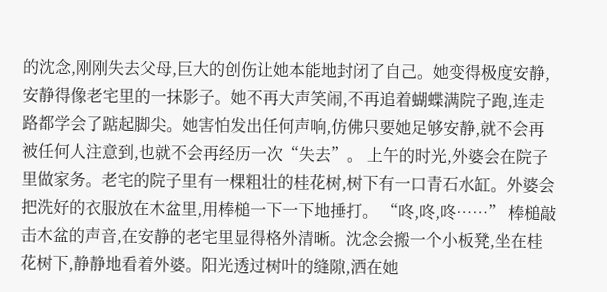的沈念,刚刚失去父母,巨大的创伤让她本能地封闭了自己。她变得极度安静,安静得像老宅里的一抹影子。她不再大声笑闹,不再追着蝴蝶满院子跑,连走路都学会了踮起脚尖。她害怕发出任何声响,仿佛只要她足够安静,就不会再被任何人注意到,也就不会再经历一次“失去”。 上午的时光,外婆会在院子里做家务。老宅的院子里有一棵粗壮的桂花树,树下有一口青石水缸。外婆会把洗好的衣服放在木盆里,用棒槌一下一下地捶打。 “咚,咚,咚……” 棒槌敲击木盆的声音,在安静的老宅里显得格外清晰。沈念会搬一个小板凳,坐在桂花树下,静静地看着外婆。阳光透过树叶的缝隙,洒在她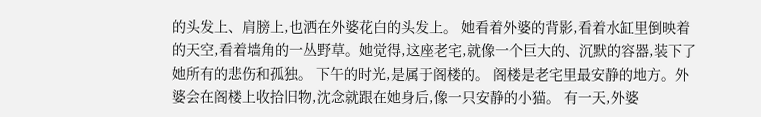的头发上、肩膀上,也洒在外婆花白的头发上。 她看着外婆的背影,看着水缸里倒映着的天空,看着墙角的一丛野草。她觉得,这座老宅,就像一个巨大的、沉默的容器,装下了她所有的悲伤和孤独。 下午的时光,是属于阁楼的。 阁楼是老宅里最安静的地方。外婆会在阁楼上收拾旧物,沈念就跟在她身后,像一只安静的小猫。 有一天,外婆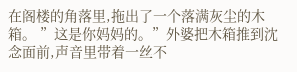在阁楼的角落里,拖出了一个落满灰尘的木箱。 ”这是你妈妈的。”外婆把木箱推到沈念面前,声音里带着一丝不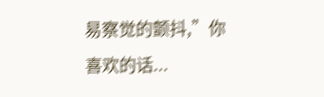易察觉的颤抖,”你喜欢的话...